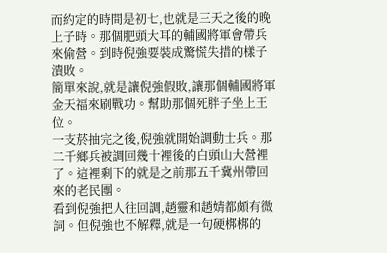而約定的時間是初七,也就是三天之後的晚上子時。那個肥頭大耳的輔國將軍會帶兵來偷營。到時倪強要裝成驚慌失措的樣子潰敗。
簡單來說,就是讓倪強假敗,讓那個輔國將軍金天福來刷戰功。幫助那個死胖子坐上王位。
一支菸抽完之後,倪強就開始調動士兵。那二千鄉兵被調回幾十裡後的白頭山大營裡了。這裡剩下的就是之前那五千冀州帶回來的老民團。
看到倪強把人往回調,趙靈和趙婧都頗有微詞。但倪強也不解釋,就是一句硬梆梆的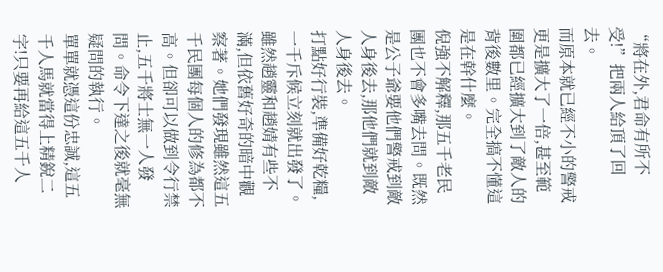“將在外,君命有所不受!”把兩人給頂了回去。
而原本就已經不小的警戒更是擴大了一倍,甚至範圍都已經擴大到了敵人的背後數里。完全搞不懂這是在幹什麼。
倪強不解釋,那五千老民團也不會多嘴去問。既然是公子爺要他們警戒到敵人身後去,那他們就到敵人身後去。
打點好行裝,準備好乾糧,一千斥候立刻就出發了。
雖然趙靈和趙婧有些不滿,但依舊好奇的暗中觀察著。她們發現雖然這五千民團每個人的修為都不高。但卻可以做到令行禁止,五千將士無一人發問。命令下達之後就毫無疑問的執行。
單單就憑這份忠誠,這五千人馬就當得上精銳二字!只要再給這五千人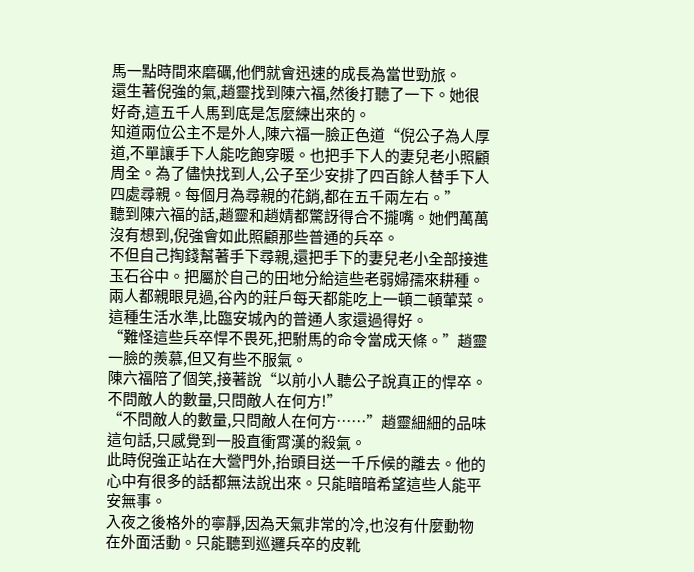馬一點時間來磨礪,他們就會迅速的成長為當世勁旅。
還生著倪強的氣,趙靈找到陳六福,然後打聽了一下。她很好奇,這五千人馬到底是怎麼練出來的。
知道兩位公主不是外人,陳六福一臉正色道“倪公子為人厚道,不單讓手下人能吃飽穿暖。也把手下人的妻兒老小照顧周全。為了儘快找到人,公子至少安排了四百餘人替手下人四處尋親。每個月為尋親的花銷,都在五千兩左右。”
聽到陳六福的話,趙靈和趙婧都驚訝得合不攏嘴。她們萬萬沒有想到,倪強會如此照顧那些普通的兵卒。
不但自己掏錢幫著手下尋親,還把手下的妻兒老小全部接進玉石谷中。把屬於自己的田地分給這些老弱婦孺來耕種。兩人都親眼見過,谷內的莊戶每天都能吃上一頓二頓葷菜。這種生活水準,比臨安城內的普通人家還過得好。
“難怪這些兵卒悍不畏死,把駙馬的命令當成天條。”趙靈一臉的羨慕,但又有些不服氣。
陳六福陪了個笑,接著說“以前小人聽公子說真正的悍卒。不問敵人的數量,只問敵人在何方!”
“不問敵人的數量,只問敵人在何方……”趙靈細細的品味這句話,只感覺到一股直衝霄漢的殺氣。
此時倪強正站在大營門外,抬頭目送一千斥候的離去。他的心中有很多的話都無法說出來。只能暗暗希望這些人能平安無事。
入夜之後格外的寧靜,因為天氣非常的冷,也沒有什麼動物在外面活動。只能聽到巡邏兵卒的皮靴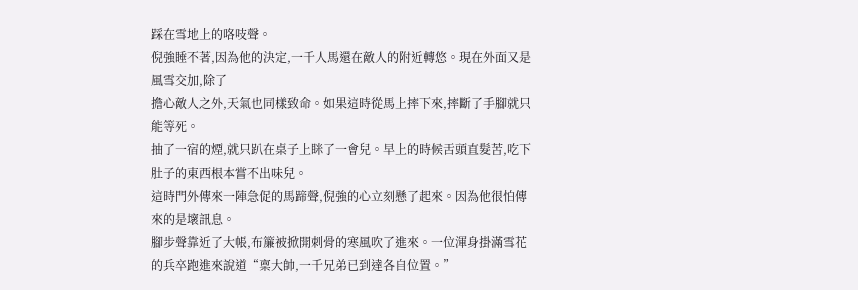踩在雪地上的咯吱聲。
倪強睡不著,因為他的決定,一千人馬還在敵人的附近轉悠。現在外面又是風雪交加,除了
擔心敵人之外,天氣也同樣致命。如果這時從馬上摔下來,摔斷了手腳就只能等死。
抽了一宿的煙,就只趴在桌子上眯了一會兒。早上的時候舌頭直髮苦,吃下肚子的東西根本嘗不出味兒。
這時門外傳來一陣急促的馬蹄聲,倪強的心立刻懸了起來。因為他很怕傳來的是壞訊息。
腳步聲靠近了大帳,布簾被掀開刺骨的寒風吹了進來。一位渾身掛滿雪花的兵卒跑進來說道“稟大帥,一千兄弟已到達各自位置。”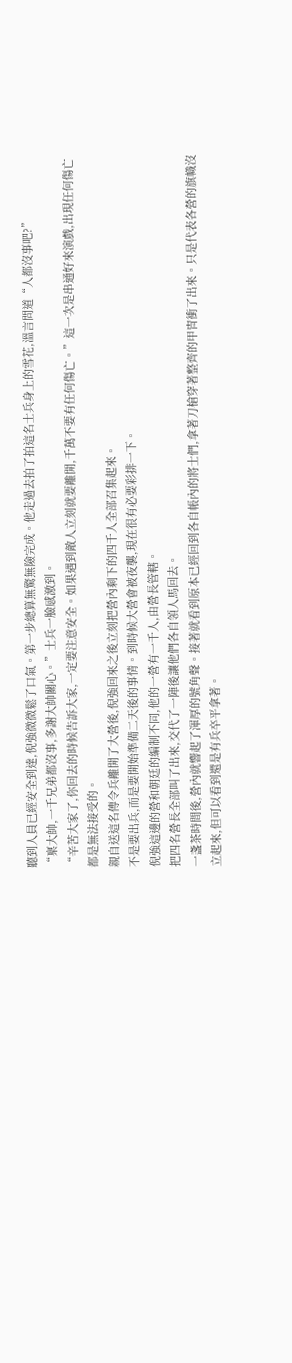聽到人員已經安全到達,倪強微微鬆了口氣。第一步總算無驚無險完成。他走過去拍了拍這名士兵身上的雪花,溫言問道“人都沒事吧?”
“稟大帥,一千兄弟都沒事,多謝大帥關心。”士兵一臉感激到。
“辛苦大家了,你回去的時候告訴大家,一定要注意安全。如果遇到敵人立刻就要離開,千萬不要有任何傷亡。”這一次是串通好來演戲,出現任何傷亡都是無法接受的。
親自送這名傳令兵離開了大營後,倪強回來之後立刻把營內剩下的四千人全部召集起來。
不是要出兵,而是要開始準備二天後的事情。到時候大營會被夜襲,現在很有必要彩排一下。
倪強這邊的營和朝廷的編制不同,他的一營有一千人,由營長管轄。
把四名營長全部叫了出來,交代了一陣後讓他們各自領人馬回去。
一盞茶時間後,營內就響起了渾厚的號角聲。接著就看到原本已經回到各自帳內的將士們,拿著刀槍穿著整齊的甲冑衝了出來。只是代表各營的旗幟沒立起來,但可以看到還是有兵卒平拿著。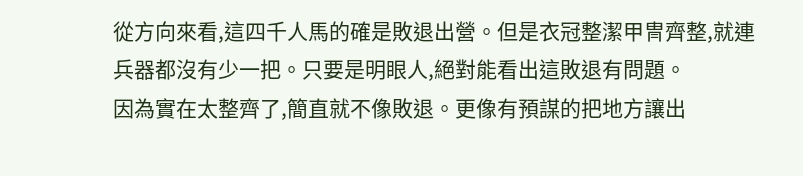從方向來看,這四千人馬的確是敗退出營。但是衣冠整潔甲冑齊整,就連兵器都沒有少一把。只要是明眼人,絕對能看出這敗退有問題。
因為實在太整齊了,簡直就不像敗退。更像有預謀的把地方讓出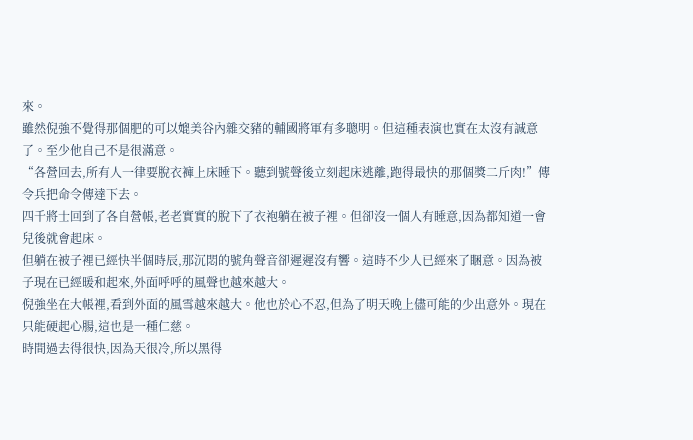來。
雖然倪強不覺得那個肥的可以媲美谷內雜交豬的輔國將軍有多聰明。但這種表演也實在太沒有誠意了。至少他自己不是很滿意。
“各營回去,所有人一律要脫衣褲上床睡下。聽到號聲後立刻起床逃離,跑得最快的那個獎二斤肉!”傳令兵把命令傳達下去。
四千將士回到了各自營帳,老老實實的脫下了衣袍躺在被子裡。但卻沒一個人有睡意,因為都知道一會兒後就會起床。
但躺在被子裡已經快半個時辰,那沉悶的號角聲音卻遲遲沒有響。這時不少人已經來了睏意。因為被子現在已經暖和起來,外面呼呼的風聲也越來越大。
倪強坐在大帳裡,看到外面的風雪越來越大。他也於心不忍,但為了明天晚上儘可能的少出意外。現在只能硬起心腸,這也是一種仁慈。
時間過去得很快,因為天很冷,所以黑得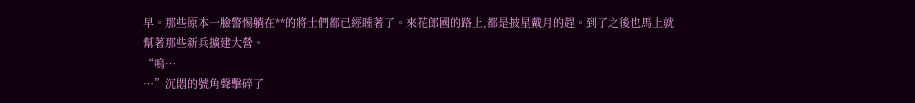早。那些原本一臉警惕躺在**的將士們都已經睡著了。來花郎國的路上,都是披星戴月的趕。到了之後也馬上就幫著那些新兵擴建大營。
“嗚…
…”沉悶的號角聲擊碎了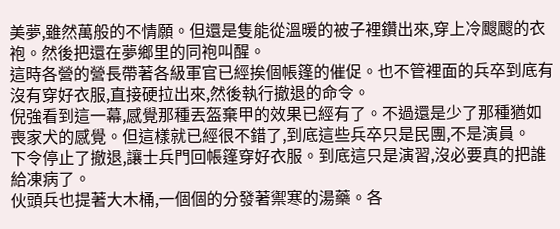美夢,雖然萬般的不情願。但還是隻能從溫暖的被子裡鑽出來,穿上冷颼颼的衣袍。然後把還在夢鄉里的同袍叫醒。
這時各營的營長帶著各級軍官已經挨個帳篷的催促。也不管裡面的兵卒到底有沒有穿好衣服,直接硬拉出來,然後執行撤退的命令。
倪強看到這一幕,感覺那種丟盔棄甲的效果已經有了。不過還是少了那種猶如喪家犬的感覺。但這樣就已經很不錯了,到底這些兵卒只是民團,不是演員。
下令停止了撤退,讓士兵門回帳篷穿好衣服。到底這只是演習,沒必要真的把誰給凍病了。
伙頭兵也提著大木桶,一個個的分發著禦寒的湯藥。各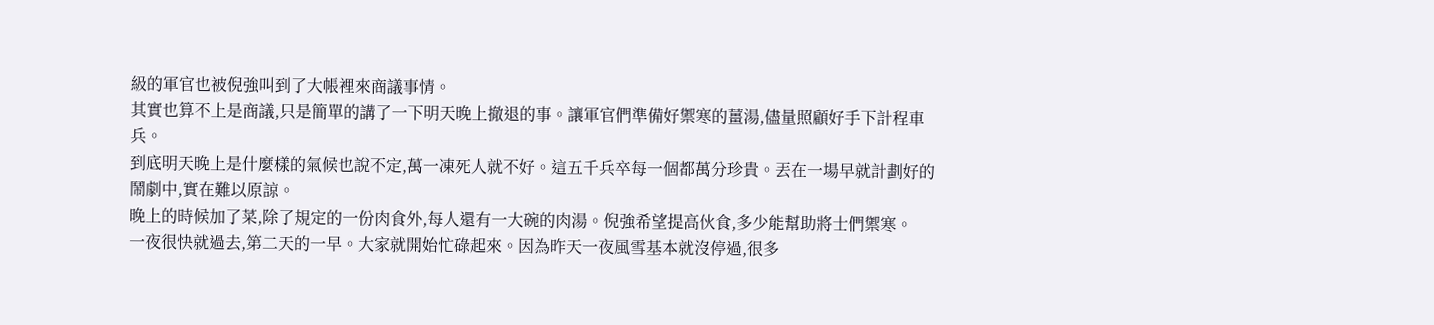級的軍官也被倪強叫到了大帳裡來商議事情。
其實也算不上是商議,只是簡單的講了一下明天晚上撤退的事。讓軍官們準備好禦寒的薑湯,儘量照顧好手下計程車兵。
到底明天晚上是什麼樣的氣候也說不定,萬一凍死人就不好。這五千兵卒每一個都萬分珍貴。丟在一場早就計劃好的鬧劇中,實在難以原諒。
晚上的時候加了菜,除了規定的一份肉食外,每人還有一大碗的肉湯。倪強希望提高伙食,多少能幫助將士們禦寒。
一夜很快就過去,第二天的一早。大家就開始忙碌起來。因為昨天一夜風雪基本就沒停過,很多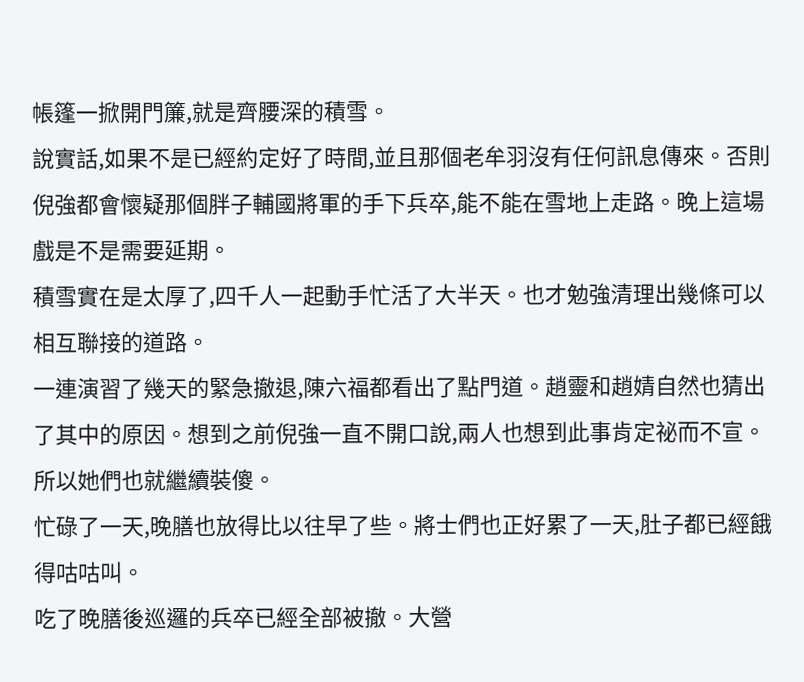帳篷一掀開門簾,就是齊腰深的積雪。
說實話,如果不是已經約定好了時間,並且那個老牟羽沒有任何訊息傳來。否則倪強都會懷疑那個胖子輔國將軍的手下兵卒,能不能在雪地上走路。晚上這場戲是不是需要延期。
積雪實在是太厚了,四千人一起動手忙活了大半天。也才勉強清理出幾條可以相互聯接的道路。
一連演習了幾天的緊急撤退,陳六福都看出了點門道。趙靈和趙婧自然也猜出了其中的原因。想到之前倪強一直不開口說,兩人也想到此事肯定祕而不宣。所以她們也就繼續裝傻。
忙碌了一天,晚膳也放得比以往早了些。將士們也正好累了一天,肚子都已經餓得咕咕叫。
吃了晚膳後巡邏的兵卒已經全部被撤。大營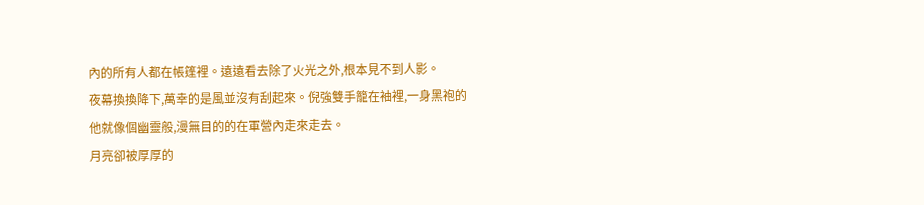內的所有人都在帳篷裡。遠遠看去除了火光之外,根本見不到人影。
夜幕換換降下,萬幸的是風並沒有刮起來。倪強雙手籠在袖裡,一身黑袍的他就像個幽靈般,漫無目的的在軍營內走來走去。
月亮卻被厚厚的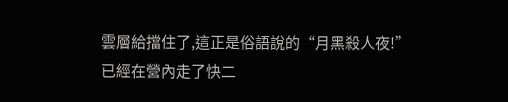雲層給擋住了,這正是俗語說的“月黑殺人夜!”
已經在營內走了快二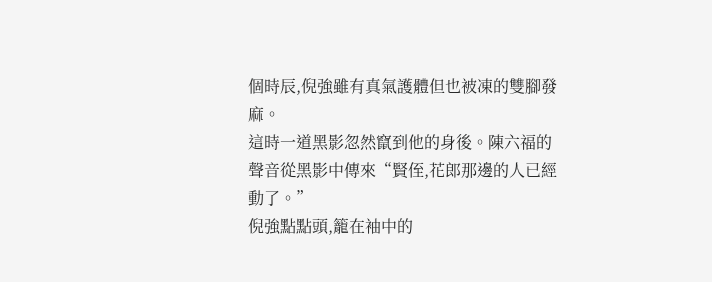個時辰,倪強雖有真氣護體但也被凍的雙腳發麻。
這時一道黑影忽然竄到他的身後。陳六福的聲音從黑影中傳來“賢侄,花郎那邊的人已經動了。”
倪強點點頭,籠在袖中的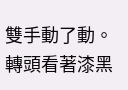雙手動了動。轉頭看著漆黑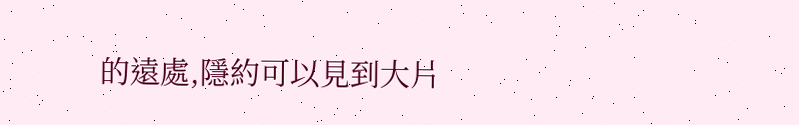的遠處,隱約可以見到大片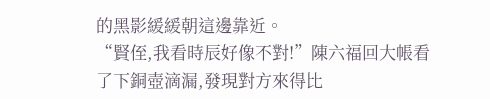的黑影緩緩朝這邊靠近。
“賢侄,我看時辰好像不對!”陳六福回大帳看了下銅壺滴漏,發現對方來得比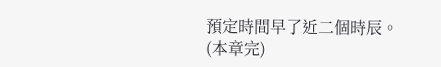預定時間早了近二個時辰。
(本章完)